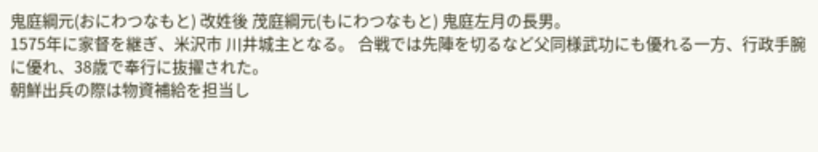鬼庭綱元(おにわつなもと) 改姓後 茂庭綱元(もにわつなもと) 鬼庭左月の長男。
1575年に家督を継ぎ、米沢市 川井城主となる。 合戦では先陣を切るなど父同様武功にも優れる一方、行政手腕に優れ、38歳で奉行に抜擢された。
朝鮮出兵の際は物資補給を担当し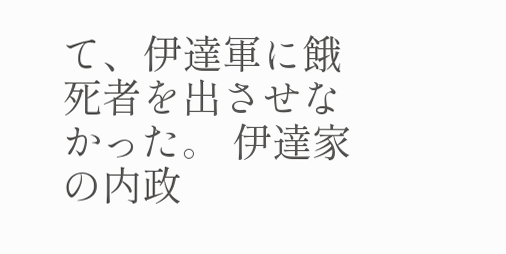て、伊達軍に餓死者を出させなかった。 伊達家の内政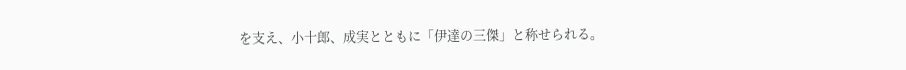を支え、小十郎、成実とともに「伊達の三傑」と称せられる。